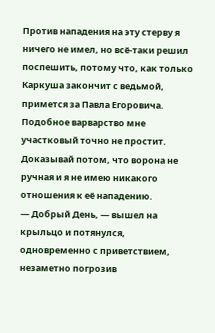Против нападения на эту стерву я ничего не имел, но всё-таки решил поспешить, потому что, как только Каркуша закончит с ведьмой, примется за Павла Егоровича.
Подобное варварство мне участковый точно не простит. Доказывай потом, что ворона не ручная и я не имею никакого отношения к её нападению.
— Добрый День, — вышел на крыльцо и потянулся, одновременно с приветствием, незаметно погрозив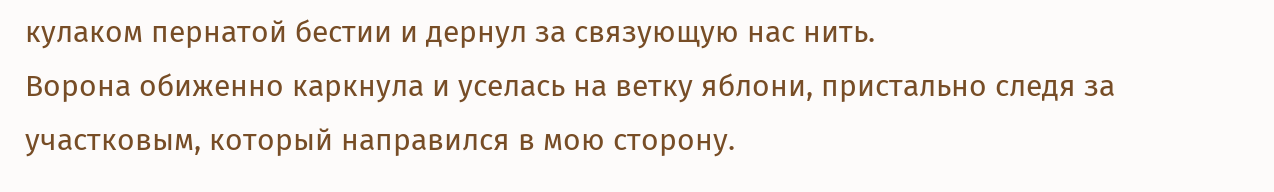кулаком пернатой бестии и дернул за связующую нас нить.
Ворона обиженно каркнула и уселась на ветку яблони, пристально следя за участковым, который направился в мою сторону.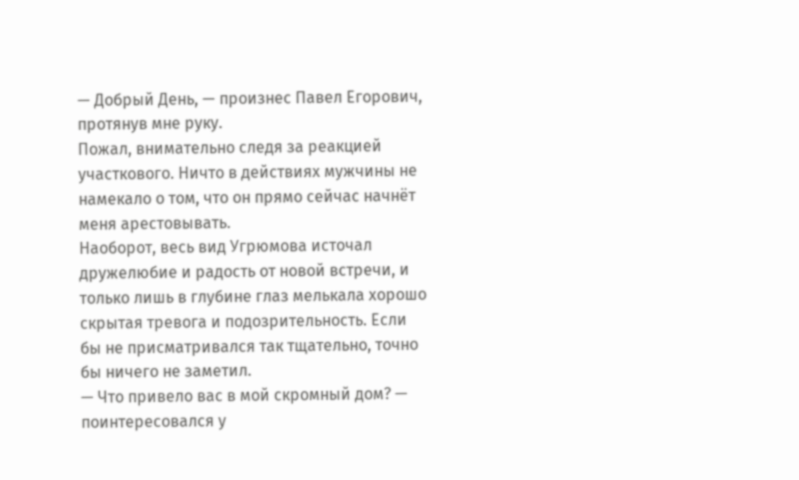— Добрый День, — произнес Павел Егорович, протянув мне руку.
Пожал, внимательно следя за реакцией участкового. Ничто в действиях мужчины не намекало о том, что он прямо сейчас начнёт меня арестовывать.
Наоборот, весь вид Угрюмова источал дружелюбие и радость от новой встречи, и только лишь в глубине глаз мелькала хорошо скрытая тревога и подозрительность. Если бы не присматривался так тщательно, точно бы ничего не заметил.
— Что привело вас в мой скромный дом? — поинтересовался у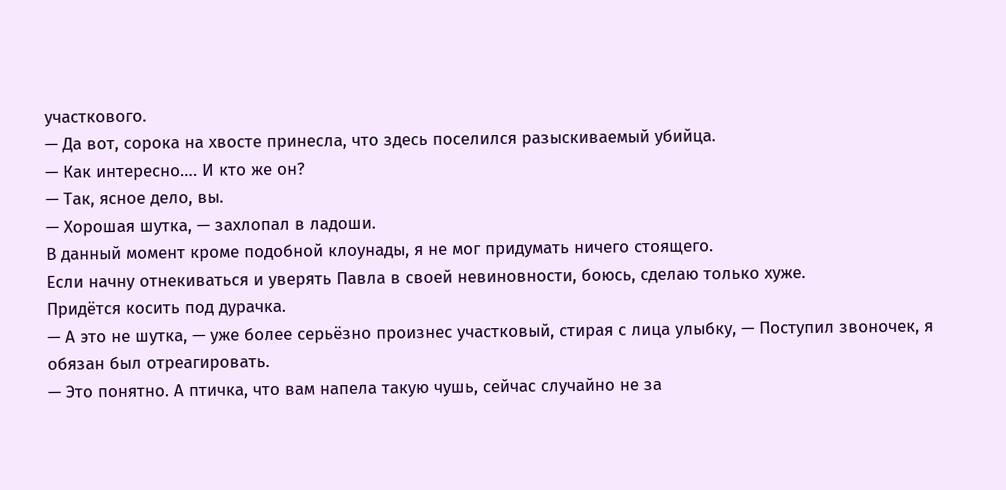участкового.
— Да вот, сорока на хвосте принесла, что здесь поселился разыскиваемый убийца.
— Как интересно…. И кто же он?
— Так, ясное дело, вы.
— Хорошая шутка, — захлопал в ладоши.
В данный момент кроме подобной клоунады, я не мог придумать ничего стоящего.
Если начну отнекиваться и уверять Павла в своей невиновности, боюсь, сделаю только хуже.
Придётся косить под дурачка.
— А это не шутка, — уже более серьёзно произнес участковый, стирая с лица улыбку, — Поступил звоночек, я обязан был отреагировать.
— Это понятно. А птичка, что вам напела такую чушь, сейчас случайно не за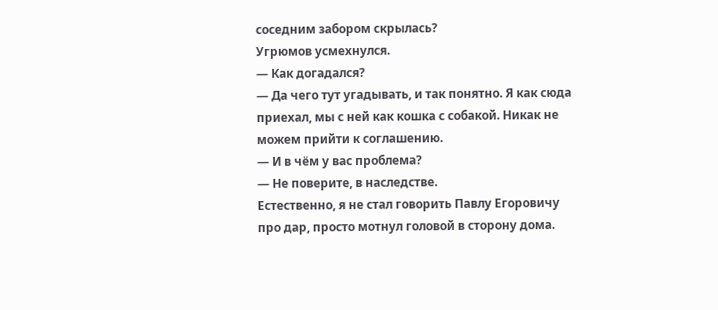соседним забором скрылась?
Угрюмов усмехнулся.
— Как догадался?
— Да чего тут угадывать, и так понятно. Я как сюда приехал, мы с ней как кошка с собакой. Никак не можем прийти к соглашению.
— И в чём у вас проблема?
— Не поверите, в наследстве.
Естественно, я не стал говорить Павлу Егоровичу про дар, просто мотнул головой в сторону дома.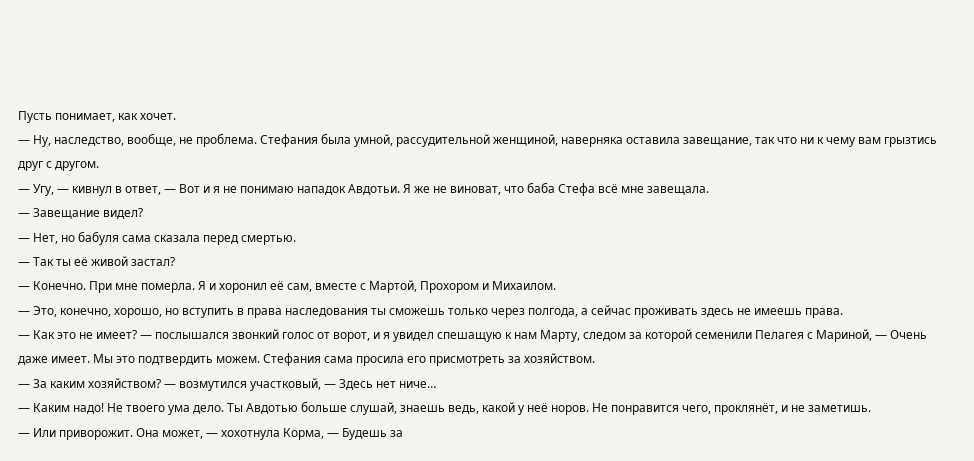Пусть понимает, как хочет.
— Ну, наследство, вообще, не проблема. Стефания была умной, рассудительной женщиной, наверняка оставила завещание, так что ни к чему вам грызтись друг с другом.
— Угу, — кивнул в ответ, — Вот и я не понимаю нападок Авдотьи. Я же не виноват, что баба Стефа всё мне завещала.
— Завещание видел?
— Нет, но бабуля сама сказала перед смертью.
— Так ты её живой застал?
— Конечно. При мне померла. Я и хоронил её сам, вместе с Мартой, Прохором и Михаилом.
— Это, конечно, хорошо, но вступить в права наследования ты сможешь только через полгода, а сейчас проживать здесь не имеешь права.
— Как это не имеет? — послышался звонкий голос от ворот, и я увидел спешащую к нам Марту, следом за которой семенили Пелагея с Мариной, — Очень даже имеет. Мы это подтвердить можем. Стефания сама просила его присмотреть за хозяйством.
— За каким хозяйством? — возмутился участковый, — Здесь нет ниче…
— Каким надо! Не твоего ума дело. Ты Авдотью больше слушай, знаешь ведь, какой у неё норов. Не понравится чего, проклянёт, и не заметишь.
— Или приворожит. Она может, — хохотнула Корма, — Будешь за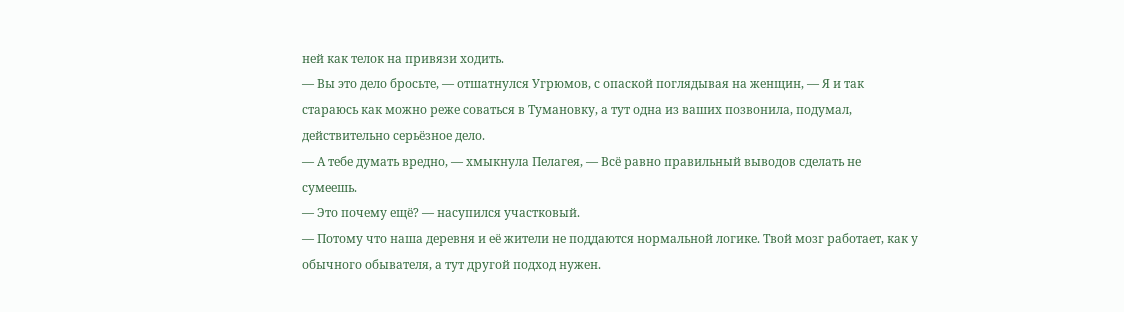ней как телок на привязи ходить.
— Вы это дело бросьте, — отшатнулся Угрюмов, с опаской поглядывая на женщин, — Я и так стараюсь как можно реже соваться в Тумановку, а тут одна из ваших позвонила, подумал, действительно серьёзное дело.
— А тебе думать вредно, — хмыкнула Пелагея, — Всё равно правильный выводов сделать не сумеешь.
— Это почему ещё? — насупился участковый.
— Потому что наша деревня и её жители не поддаются нормальной логике. Твой мозг работает, как у обычного обывателя, а тут другой подход нужен.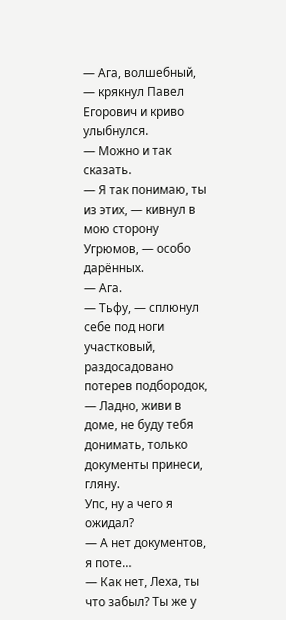— Ага, волшебный, — крякнул Павел Егорович и криво улыбнулся.
— Можно и так сказать.
— Я так понимаю, ты из этих, — кивнул в мою сторону Угрюмов, — особо дарённых.
— Ага.
— Тьфу, — сплюнул себе под ноги участковый, раздосадовано потерев подбородок, — Ладно, живи в доме, не буду тебя донимать, только документы принеси, гляну.
Упс, ну а чего я ожидал?
— А нет документов, я поте…
— Как нет, Леха, ты что забыл? Ты же у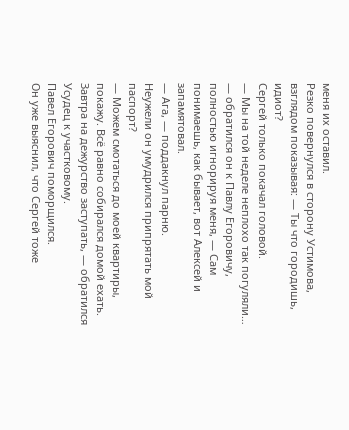меня их оставил.
Резко повернулся в сторону Устимова, взглядом показывая: — Ты что городишь, идиот?
Сергей только покачал головой.
— Мы на той неделе неплохо так погуляли… — обратился он к Павлу Егоровичу, полностью игнорируя меня, — Сам понимаешь, как бывает, вот Алексей и запамятовал.
— Ага, — поддакнул парню.
Неужели он умудрился припрятать мой паспорт?
— Можем смотаться до моей квартиры, покажу. Всё равно собирался домой ехать. Завтра на дежурство заступать, — обратился Усудец к участковому.
Павел Егорович поморщился.
Он уже выяснил, что Сергей тоже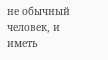не обычный человек, и иметь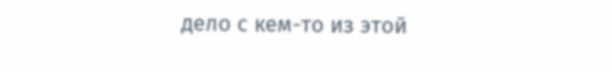дело с кем-то из этой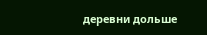деревни дольше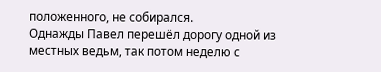положенного, не собирался.
Однажды Павел перешёл дорогу одной из местных ведьм, так потом неделю с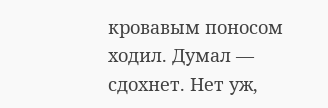кровавым поносом ходил. Думал — сдохнет. Нет уж,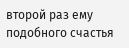второй раз ему подобного счастья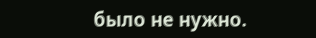было не нужно.